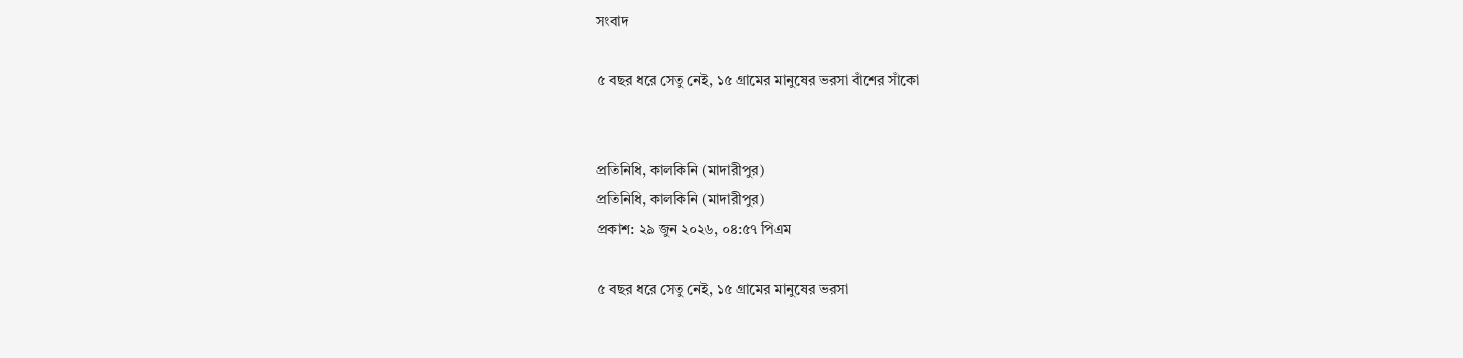সংবাদ

৫ বছর ধরে সেতু নেই, ১৫ গ্রামের মানুষের ভরসা বাঁশের সাঁকো


প্রতিনিধি, কালকিনি (মাদারীপুর)
প্রতিনিধি, কালকিনি (মাদারীপুর)
প্রকাশ: ২৯ জুন ২০২৬, ০৪:৫৭ পিএম

৫ বছর ধরে সেতু নেই, ১৫ গ্রামের মানুষের ভরসা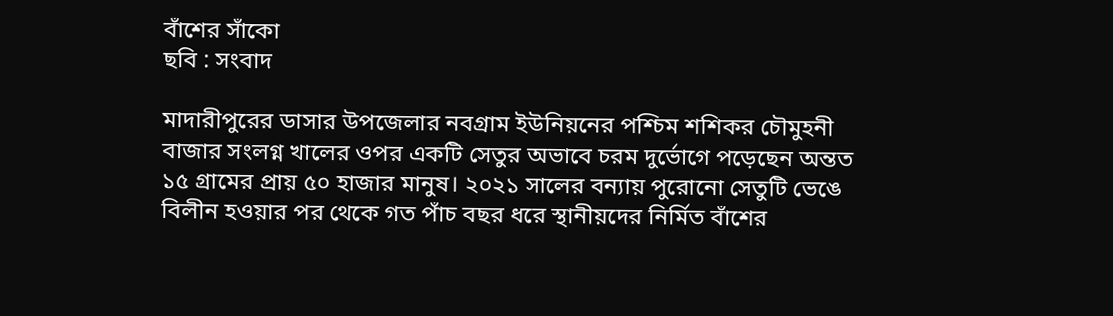বাঁশের সাঁকো
ছবি : সংবাদ

মাদারীপুরের ডাসার উপজেলার নবগ্রাম ইউনিয়নের পশ্চিম শশিকর চৌমুহনী বাজার সংলগ্ন খালের ওপর একটি সেতুর অভাবে চরম দুর্ভোগে পড়েছেন অন্তত ১৫ গ্রামের প্রায় ৫০ হাজার মানুষ। ২০২১ সালের বন্যায় পুরোনো সেতুটি ভেঙে বিলীন হওয়ার পর থেকে গত পাঁচ বছর ধরে স্থানীয়দের নির্মিত বাঁশের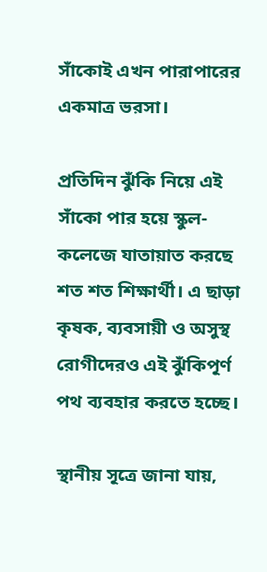সাঁকোই এখন পারাপারের একমাত্র ভরসা।

প্রতিদিন ঝুঁকি নিয়ে এই সাঁকো পার হয়ে স্কুল-কলেজে যাতায়াত করছে শত শত শিক্ষার্থী। এ ছাড়া কৃষক, ব্যবসায়ী ও অসুস্থ রোগীদেরও এই ঝুঁকিপূর্ণ পথ ব্যবহার করতে হচ্ছে।

স্থানীয় সূত্রে জানা যায়,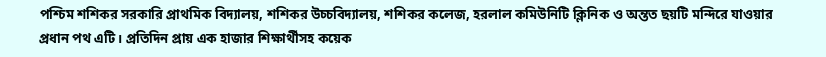পশ্চিম শশিকর সরকারি প্রাথমিক বিদ্যালয়, শশিকর উচ্চবিদ্যালয়, শশিকর কলেজ, হরলাল কমিউনিটি ক্লিনিক ও অন্তত ছয়টি মন্দিরে যাওয়ার প্রধান পথ এটি। প্রতিদিন প্রায় এক হাজার শিক্ষার্থীসহ কয়েক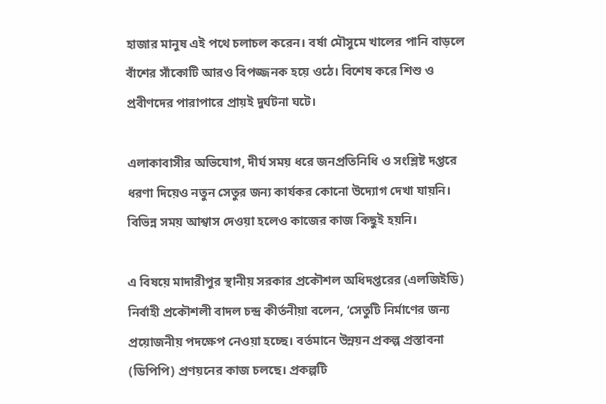হাজার মানুষ এই পথে চলাচল করেন। বর্ষা মৌসুমে খালের পানি বাড়লে বাঁশের সাঁকোটি আরও বিপজ্জনক হয়ে ওঠে। বিশেষ করে শিশু ও প্রবীণদের পারাপারে প্রায়ই দুর্ঘটনা ঘটে।

এলাকাবাসীর অভিযোগ, দীর্ঘ সময় ধরে জনপ্রতিনিধি ও সংশ্লিষ্ট দপ্তরে ধরণা দিয়েও নতুন সেতুর জন্য কার্যকর কোনো উদ্যোগ দেখা যায়নি। বিভিন্ন সময় আশ্বাস দেওয়া হলেও কাজের কাজ কিছুই হয়নি।

এ বিষয়ে মাদারীপুর স্থানীয় সরকার প্রকৌশল অধিদপ্তরের (এলজিইডি) নির্বাহী প্রকৌশলী বাদল চন্দ্র কীর্তনীয়া বলেন, ‘সেতুটি নির্মাণের জন্য প্রয়োজনীয় পদক্ষেপ নেওয়া হচ্ছে। বর্তমানে উন্নয়ন প্রকল্প প্রস্তাবনা (ডিপিপি) প্রণয়নের কাজ চলছে। প্রকল্পটি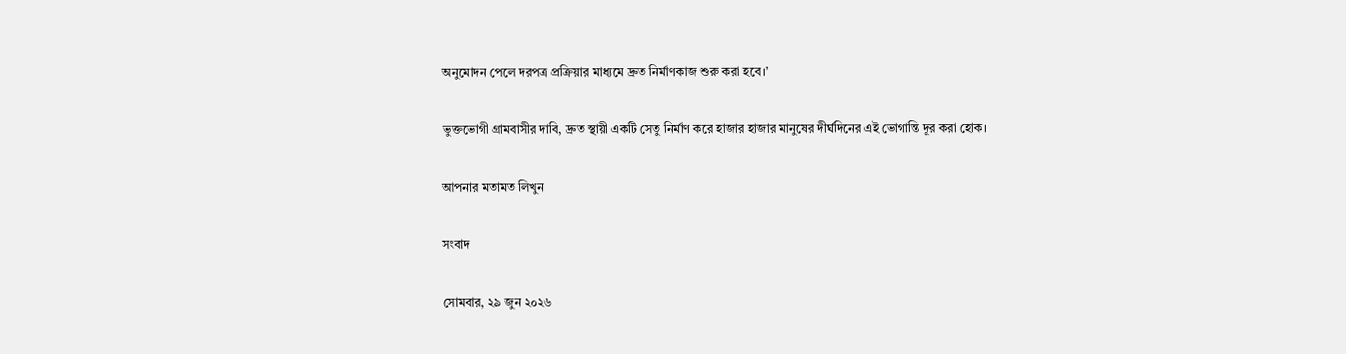অনুমোদন পেলে দরপত্র প্রক্রিয়ার মাধ্যমে দ্রুত নির্মাণকাজ শুরু করা হবে।’

ভুক্তভোগী গ্রামবাসীর দাবি, দ্রুত স্থায়ী একটি সেতু নির্মাণ করে হাজার হাজার মানুষের দীর্ঘদিনের এই ভোগান্তি দূর করা হোক।

আপনার মতামত লিখুন

সংবাদ

সোমবার, ২৯ জুন ২০২৬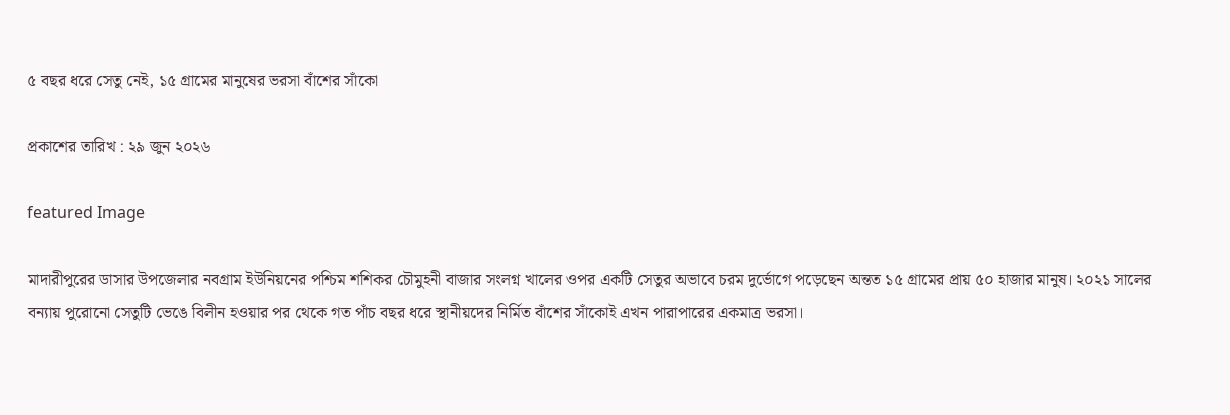৫ বছর ধরে সেতু নেই, ১৫ গ্রামের মানুষের ভরসা বাঁশের সাঁকো

প্রকাশের তারিখ : ২৯ জুন ২০২৬

featured Image

মাদারীপুরের ডাসার উপজেলার নবগ্রাম ইউনিয়নের পশ্চিম শশিকর চৌমুহনী বাজার সংলগ্ন খালের ওপর একটি সেতুর অভাবে চরম দুর্ভোগে পড়েছেন অন্তত ১৫ গ্রামের প্রায় ৫০ হাজার মানুষ। ২০২১ সালের বন্যায় পুরোনো সেতুটি ভেঙে বিলীন হওয়ার পর থেকে গত পাঁচ বছর ধরে স্থানীয়দের নির্মিত বাঁশের সাঁকোই এখন পারাপারের একমাত্র ভরসা।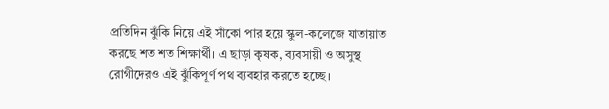প্রতিদিন ঝুঁকি নিয়ে এই সাঁকো পার হয়ে স্কুল-কলেজে যাতায়াত করছে শত শত শিক্ষার্থী। এ ছাড়া কৃষক, ব্যবসায়ী ও অসুস্থ রোগীদেরও এই ঝুঁকিপূর্ণ পথ ব্যবহার করতে হচ্ছে।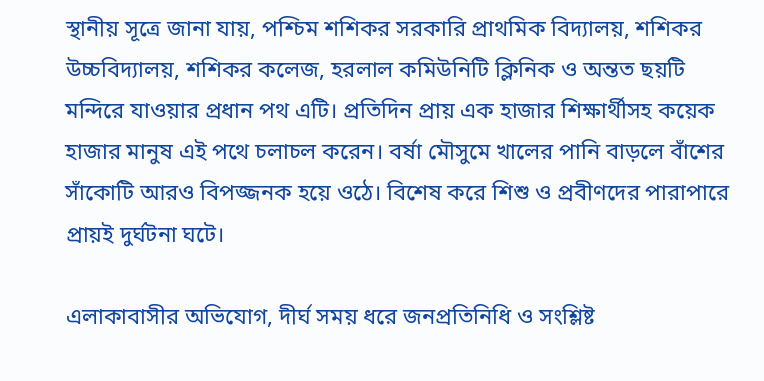স্থানীয় সূত্রে জানা যায়, পশ্চিম শশিকর সরকারি প্রাথমিক বিদ্যালয়, শশিকর উচ্চবিদ্যালয়, শশিকর কলেজ, হরলাল কমিউনিটি ক্লিনিক ও অন্তত ছয়টি মন্দিরে যাওয়ার প্রধান পথ এটি। প্রতিদিন প্রায় এক হাজার শিক্ষার্থীসহ কয়েক হাজার মানুষ এই পথে চলাচল করেন। বর্ষা মৌসুমে খালের পানি বাড়লে বাঁশের সাঁকোটি আরও বিপজ্জনক হয়ে ওঠে। বিশেষ করে শিশু ও প্রবীণদের পারাপারে প্রায়ই দুর্ঘটনা ঘটে।

এলাকাবাসীর অভিযোগ, দীর্ঘ সময় ধরে জনপ্রতিনিধি ও সংশ্লিষ্ট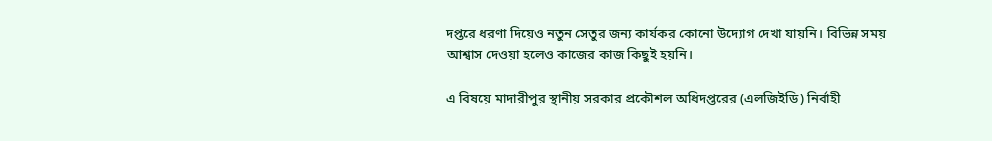দপ্তরে ধরণা দিয়েও নতুন সেতুর জন্য কার্যকর কোনো উদ্যোগ দেখা যায়নি। বিভিন্ন সময় আশ্বাস দেওয়া হলেও কাজের কাজ কিছুই হয়নি।

এ বিষয়ে মাদারীপুর স্থানীয় সরকার প্রকৌশল অধিদপ্তরের (এলজিইডি) নির্বাহী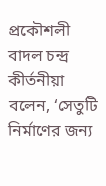প্রকৌশলী বাদল চন্দ্র কীর্তনীয়া বলেন, ‘সেতুটি নির্মাণের জন্য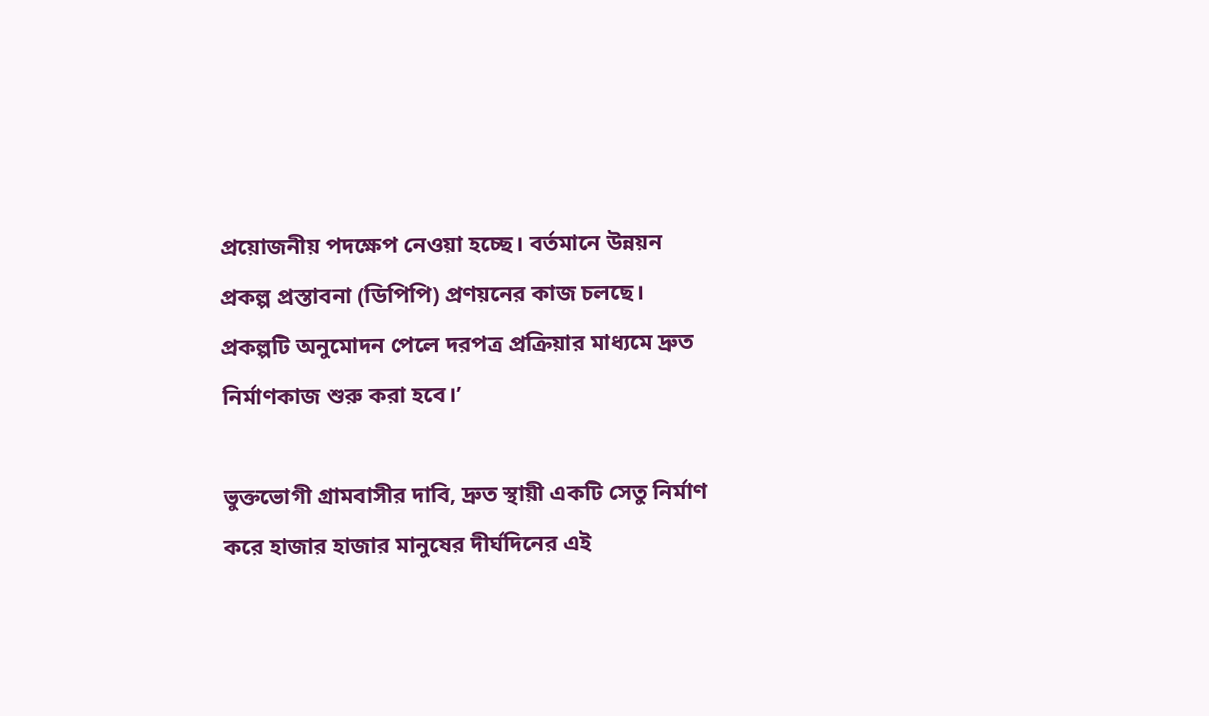প্রয়োজনীয় পদক্ষেপ নেওয়া হচ্ছে। বর্তমানে উন্নয়ন প্রকল্প প্রস্তাবনা (ডিপিপি) প্রণয়নের কাজ চলছে। প্রকল্পটি অনুমোদন পেলে দরপত্র প্রক্রিয়ার মাধ্যমে দ্রুত নির্মাণকাজ শুরু করা হবে।’

ভুক্তভোগী গ্রামবাসীর দাবি, দ্রুত স্থায়ী একটি সেতু নির্মাণ করে হাজার হাজার মানুষের দীর্ঘদিনের এই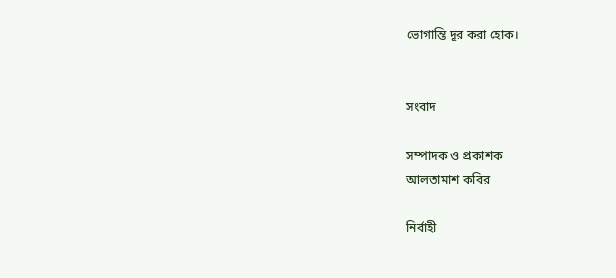ভোগান্তি দূর করা হোক।


সংবাদ

সম্পাদক ও প্রকাশক
আলতামাশ কবির

নির্বাহী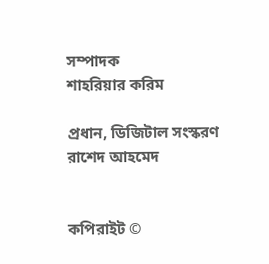সম্পাদক
শাহরিয়ার করিম

প্রধান, ডিজিটাল সংস্করণ
রাশেদ আহমেদ


কপিরাইট ©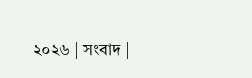২০২৬ | সংবাদ |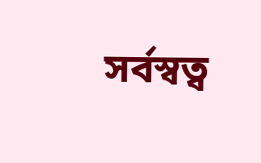সর্বস্বত্ব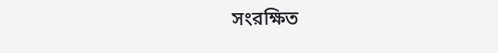সংরক্ষিত